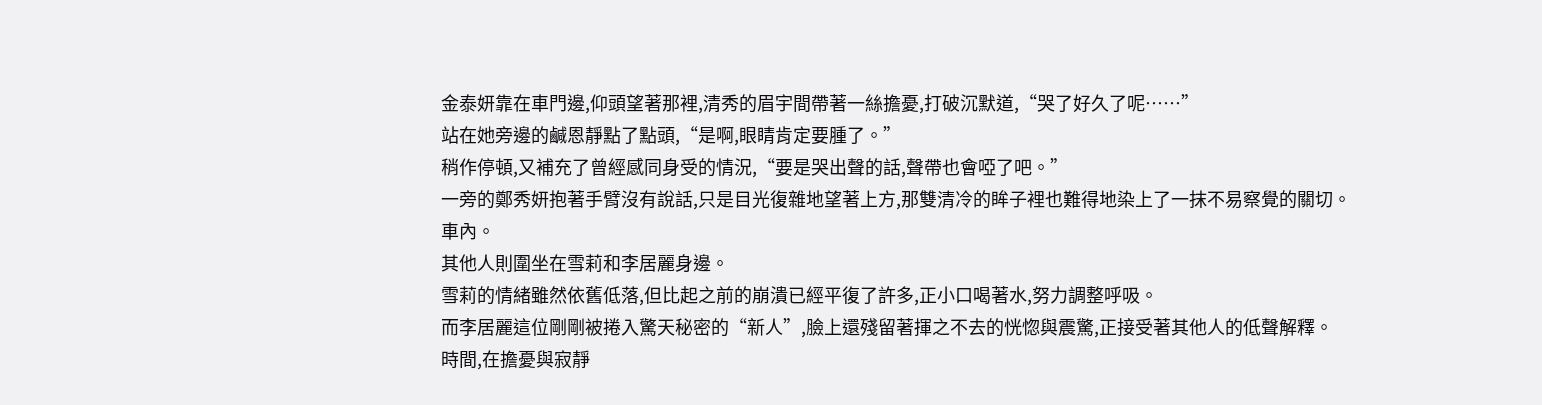金泰妍靠在車門邊,仰頭望著那裡,清秀的眉宇間帶著一絲擔憂,打破沉默道,“哭了好久了呢……”
站在她旁邊的鹹恩靜點了點頭,“是啊,眼睛肯定要腫了。”
稍作停頓,又補充了曾經感同身受的情況,“要是哭出聲的話,聲帶也會啞了吧。”
一旁的鄭秀妍抱著手臂沒有說話,只是目光復雜地望著上方,那雙清冷的眸子裡也難得地染上了一抹不易察覺的關切。
車內。
其他人則圍坐在雪莉和李居麗身邊。
雪莉的情緒雖然依舊低落,但比起之前的崩潰已經平復了許多,正小口喝著水,努力調整呼吸。
而李居麗這位剛剛被捲入驚天秘密的“新人”,臉上還殘留著揮之不去的恍惚與震驚,正接受著其他人的低聲解釋。
時間,在擔憂與寂靜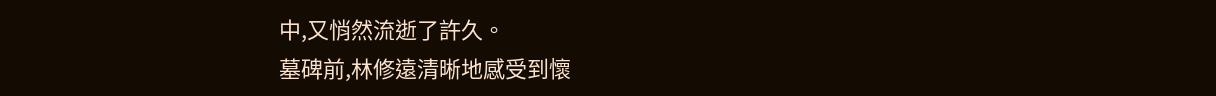中,又悄然流逝了許久。
墓碑前,林修遠清晰地感受到懷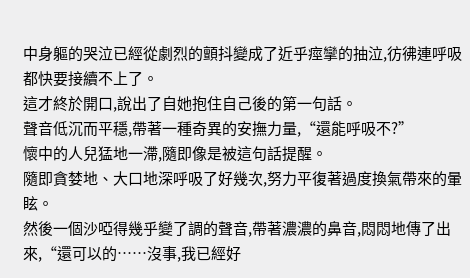中身軀的哭泣已經從劇烈的顫抖變成了近乎痙攣的抽泣,彷彿連呼吸都快要接續不上了。
這才終於開口,說出了自她抱住自己後的第一句話。
聲音低沉而平穩,帶著一種奇異的安撫力量,“還能呼吸不?”
懷中的人兒猛地一滯,隨即像是被這句話提醒。
隨即貪婪地、大口地深呼吸了好幾次,努力平復著過度換氣帶來的暈眩。
然後一個沙啞得幾乎變了調的聲音,帶著濃濃的鼻音,悶悶地傳了出來,“還可以的……沒事,我已經好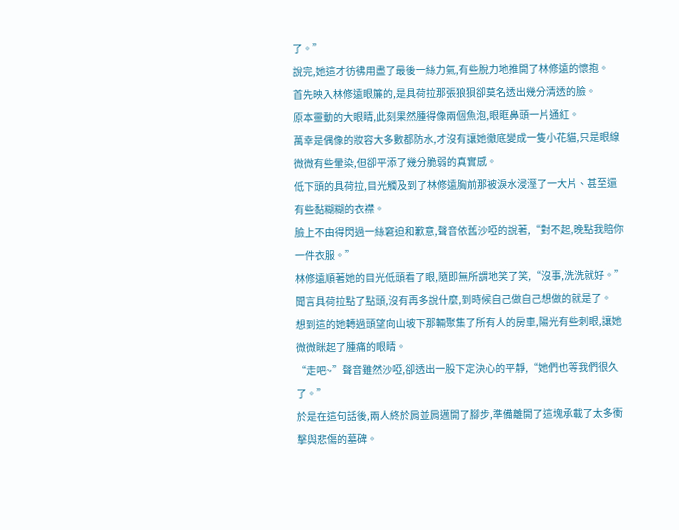了。”
說完,她這才彷彿用盡了最後一絲力氣,有些脫力地推開了林修遠的懷抱。
首先映入林修遠眼簾的,是具荷拉那張狼狽卻莫名透出幾分清透的臉。
原本靈動的大眼睛,此刻果然腫得像兩個魚泡,眼眶鼻頭一片通紅。
萬幸是偶像的妝容大多數都防水,才沒有讓她徹底變成一隻小花貓,只是眼線微微有些暈染,但卻平添了幾分脆弱的真實感。
低下頭的具荷拉,目光觸及到了林修遠胸前那被淚水浸溼了一大片、甚至還有些黏糊糊的衣襟。
臉上不由得閃過一絲窘迫和歉意,聲音依舊沙啞的說著,“對不起,晚點我賠你一件衣服。”
林修遠順著她的目光低頭看了眼,隨即無所謂地笑了笑,“沒事,洗洗就好。”
聞言具荷拉點了點頭,沒有再多說什麼,到時候自己做自己想做的就是了。
想到這的她轉過頭望向山坡下那輛聚集了所有人的房車,陽光有些刺眼,讓她微微眯起了腫痛的眼睛。
“走吧~”聲音雖然沙啞,卻透出一股下定決心的平靜,“她們也等我們很久了。”
於是在這句話後,兩人終於肩並肩邁開了腳步,準備離開了這塊承載了太多衝擊與悲傷的墓碑。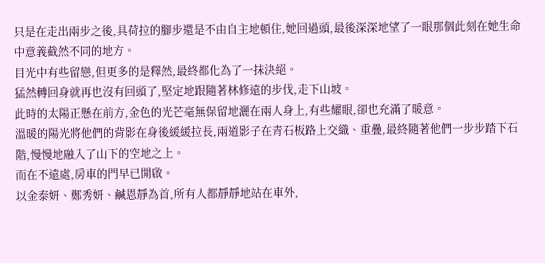只是在走出兩步之後,具荷拉的腳步還是不由自主地頓住,她回過頭,最後深深地望了一眼那個此刻在她生命中意義截然不同的地方。
目光中有些留戀,但更多的是釋然,最終都化為了一抹決絕。
猛然轉回身就再也沒有回頭了,堅定地跟隨著林修遠的步伐,走下山坡。
此時的太陽正懸在前方,金色的光芒毫無保留地灑在兩人身上,有些耀眼,卻也充滿了暖意。
溫暖的陽光將他們的背影在身後緩緩拉長,兩道影子在青石板路上交織、重疊,最終隨著他們一步步踏下石階,慢慢地融入了山下的空地之上。
而在不遠處,房車的門早已開啟。
以金泰妍、鄭秀妍、鹹恩靜為首,所有人都靜靜地站在車外,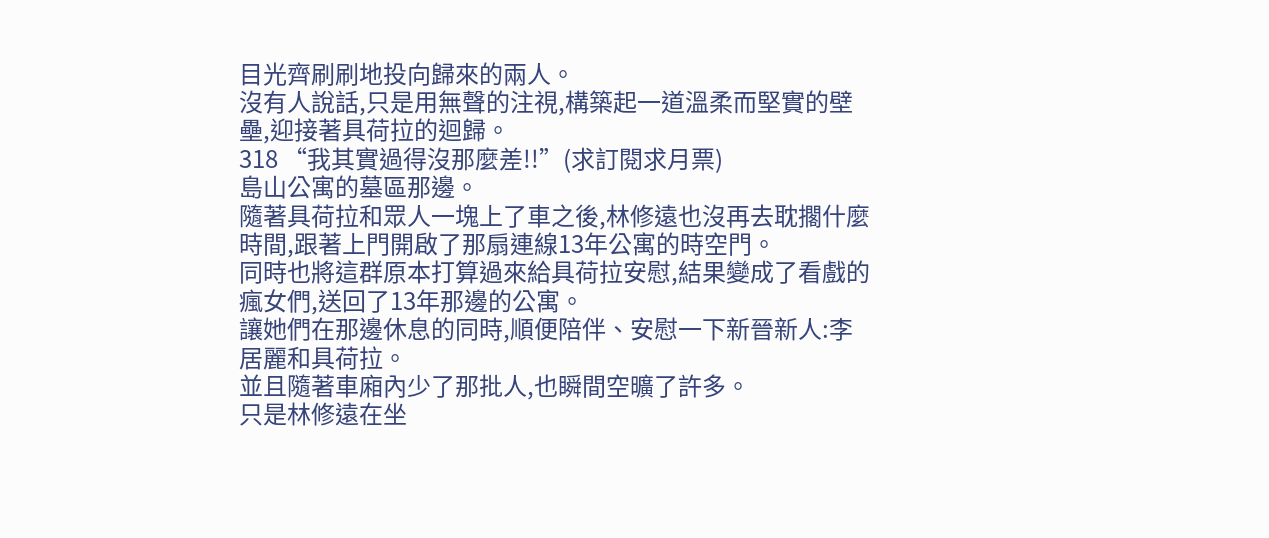目光齊刷刷地投向歸來的兩人。
沒有人說話,只是用無聲的注視,構築起一道溫柔而堅實的壁壘,迎接著具荷拉的迴歸。
318 “我其實過得沒那麼差!!”(求訂閱求月票)
島山公寓的墓區那邊。
隨著具荷拉和眾人一塊上了車之後,林修遠也沒再去耽擱什麼時間,跟著上門開啟了那扇連線13年公寓的時空門。
同時也將這群原本打算過來給具荷拉安慰,結果變成了看戲的瘋女們,送回了13年那邊的公寓。
讓她們在那邊休息的同時,順便陪伴、安慰一下新晉新人:李居麗和具荷拉。
並且隨著車廂內少了那批人,也瞬間空曠了許多。
只是林修遠在坐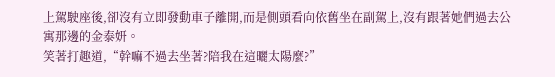上駕駛座後,卻沒有立即發動車子離開,而是側頭看向依舊坐在副駕上,沒有跟著她們過去公寓那邊的金泰妍。
笑著打趣道,“幹嘛不過去坐著?陪我在這曬太陽麼?”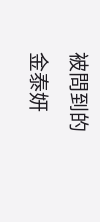被問到的金泰妍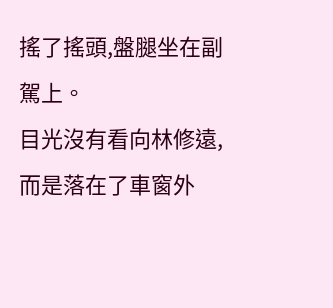搖了搖頭,盤腿坐在副駕上。
目光沒有看向林修遠,而是落在了車窗外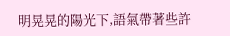明晃晃的陽光下,語氣帶著些許